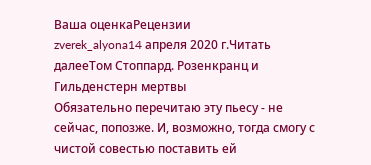Ваша оценкаРецензии
zverek_alyona14 апреля 2020 г.Читать далееТом Стоппард. Розенкранц и Гильденстерн мертвы
Обязательно перечитаю эту пьесу - не сейчас, попозже. И, возможно, тогда смогу с чистой совестью поставить ей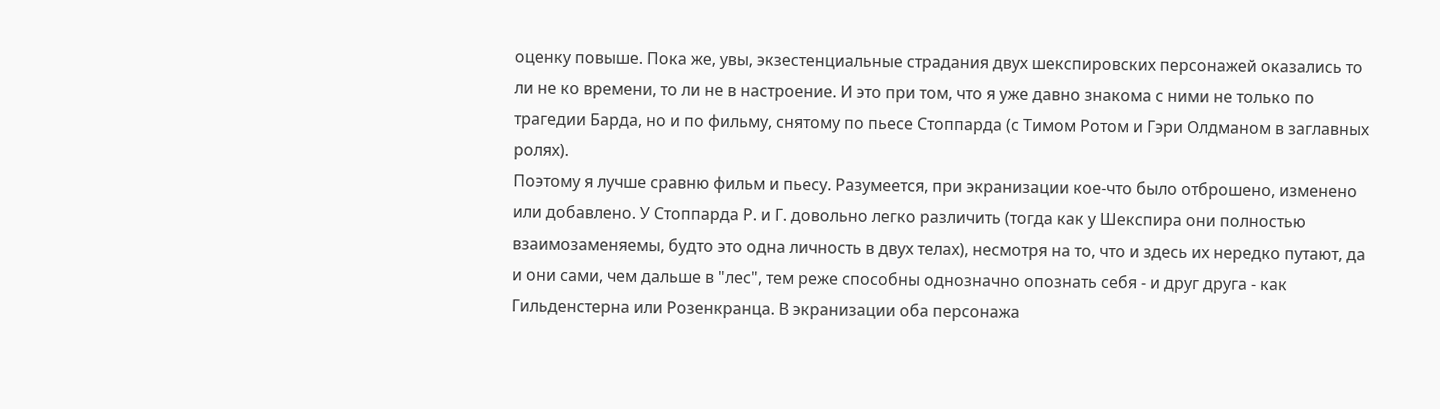оценку повыше. Пока же, увы, экзестенциальные страдания двух шекспировских персонажей оказались то ли не ко времени, то ли не в настроение. И это при том, что я уже давно знакома с ними не только по трагедии Барда, но и по фильму, снятому по пьесе Стоппарда (с Тимом Ротом и Гэри Олдманом в заглавных ролях).
Поэтому я лучше сравню фильм и пьесу. Разумеется, при экранизации кое-что было отброшено, изменено или добавлено. У Стоппарда Р. и Г. довольно легко различить (тогда как у Шекспира они полностью взаимозаменяемы, будто это одна личность в двух телах), несмотря на то, что и здесь их нередко путают, да и они сами, чем дальше в "лес", тем реже способны однозначно опознать себя - и друг друга - как Гильденстерна или Розенкранца. В экранизации оба персонажа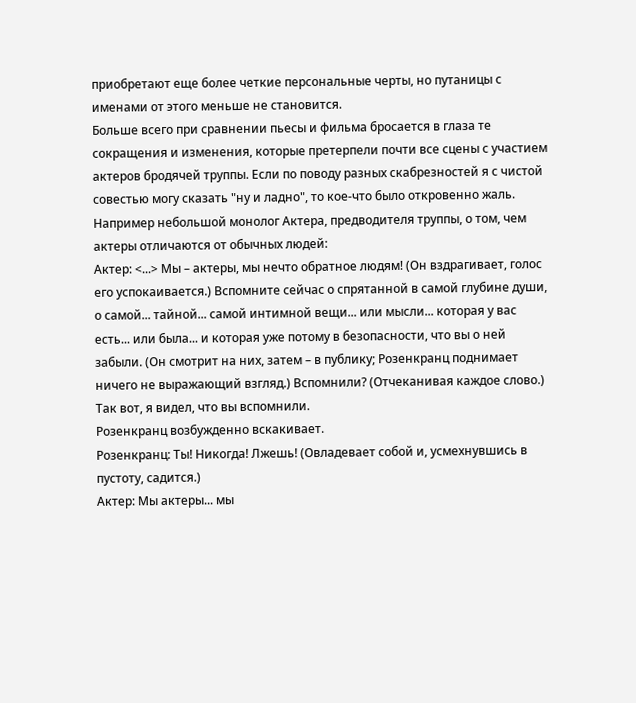приобретают еще более четкие персональные черты, но путаницы с именами от этого меньше не становится.
Больше всего при сравнении пьесы и фильма бросается в глаза те сокращения и изменения, которые претерпели почти все сцены с участием актеров бродячей труппы. Если по поводу разных скабрезностей я с чистой совестью могу сказать "ну и ладно", то кое-что было откровенно жаль. Например небольшой монолог Актера, предводителя труппы, о том, чем актеры отличаются от обычных людей:
Актер: <...> Мы – актеры, мы нечто обратное людям! (Он вздрагивает, голос его успокаивается.) Вспомните сейчас о спрятанной в самой глубине души, о самой... тайной... самой интимной вещи... или мысли... которая у вас есть... или была... и которая уже потому в безопасности, что вы о ней забыли. (Он смотрит на них, затем – в публику; Розенкранц поднимает ничего не выражающий взгляд.) Вспомнили? (Отчеканивая каждое слово.) Так вот, я видел, что вы вспомнили.
Розенкранц возбужденно вскакивает.
Розенкранц: Ты! Никогда! Лжешь! (Овладевает собой и, усмехнувшись в пустоту, садится.)
Актер: Мы актеры... мы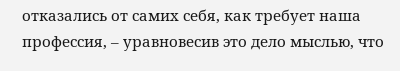отказались от самих себя, как требует наша профессия, – уравновесив это дело мыслью, что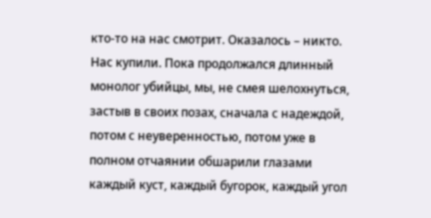кто-то на нас смотрит. Оказалось – никто. Нас купили. Пока продолжался длинный монолог убийцы, мы, не смея шелохнуться, застыв в своих позах, сначала с надеждой, потом с неуверенностью, потом уже в полном отчаянии обшарили глазами каждый куст, каждый бугорок, каждый угол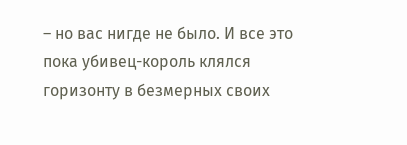– но вас нигде не было. И все это пока убивец-король клялся горизонту в безмерных своих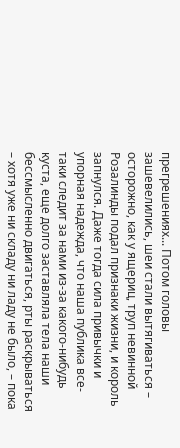прегрешениях... Потом головы зашевелились, шеи стали вытягиваться – осторожно, как у ящериц, труп невинной Розалинды подал признаки жизни, и король запнулся. Даже тогда сила привычки и упорная надежда, что наша публика все-таки следит за нами из-за какого-нибудь куста, еще долго заставляла тела наши бессмысленно двигаться, рты раскрываться – хотя уже ни складу ни ладу не было, – пока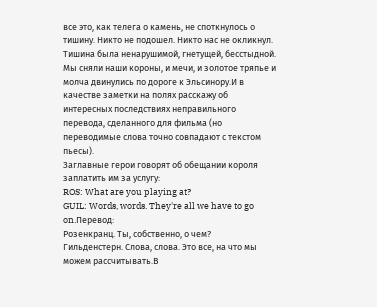все это, как телега о камень, не споткнулось о тишину. Никто не подошел. Никто нас не окликнул. Тишина была ненарушимой, гнетущей, бесстыдной. Мы сняли наши короны, и мечи, и золотое тряпье и молча двинулись по дороге к Эльсинору.И в качестве заметки на полях расскажу об интересных последствиях неправильного перевода, сделанного для фильма (но переводимые слова точно совпадают с текстом пьесы).
Заглавные герои говорят об обещании короля заплатить им за услугу:
ROS: What are you playing at?
GUIL: Words, words. They're all we have to go on.Перевод:
Розенкранц. Ты, собственно, о чем?
Гильденстерн. Слова, слова. Это все, на что мы можем рассчитывать.В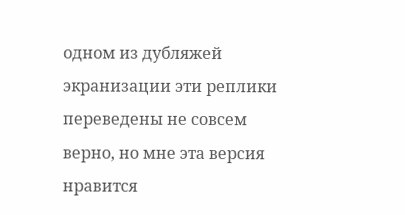одном из дубляжей экранизации эти реплики переведены не совсем верно, но мне эта версия нравится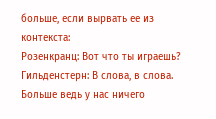больше, если вырвать ее из контекста:
Розенкранц: Вот что ты играешь?
Гильденстерн: В слова, в слова. Больше ведь у нас ничего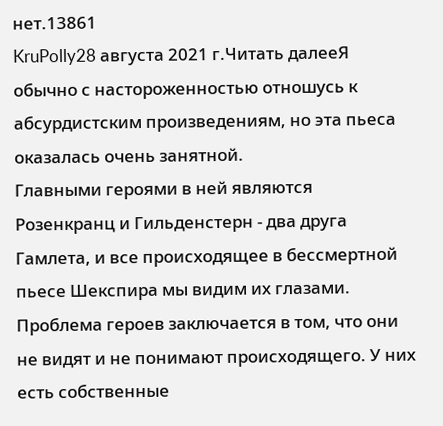нет.13861
KruPolly28 августа 2021 г.Читать далееЯ обычно с настороженностью отношусь к абсурдистским произведениям, но эта пьеса оказалась очень занятной.
Главными героями в ней являются Розенкранц и Гильденстерн - два друга Гамлета, и все происходящее в бессмертной пьесе Шекспира мы видим их глазами. Проблема героев заключается в том, что они не видят и не понимают происходящего. У них есть собственные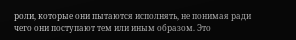роли, которые они пытаются исполнять, не понимая ради чего они поступают тем или иным образом. Это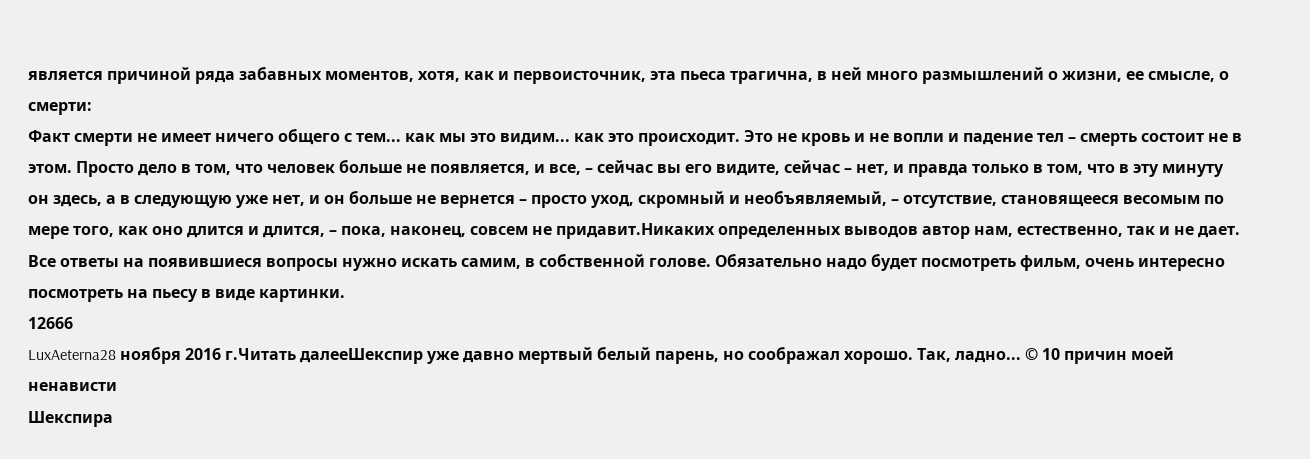является причиной ряда забавных моментов, хотя, как и первоисточник, эта пьеса трагична, в ней много размышлений о жизни, ее смысле, о смерти:
Факт смерти не имеет ничего общего с тем... как мы это видим... как это происходит. Это не кровь и не вопли и падение тел – смерть состоит не в этом. Просто дело в том, что человек больше не появляется, и все, – сейчас вы его видите, сейчас – нет, и правда только в том, что в эту минуту он здесь, а в следующую уже нет, и он больше не вернется – просто уход, скромный и необъявляемый, – отсутствие, становящееся весомым по мере того, как оно длится и длится, – пока, наконец, совсем не придавит.Никаких определенных выводов автор нам, естественно, так и не дает. Все ответы на появившиеся вопросы нужно искать самим, в собственной голове. Обязательно надо будет посмотреть фильм, очень интересно посмотреть на пьесу в виде картинки.
12666
LuxAeterna28 ноября 2016 г.Читать далееШекспир уже давно мертвый белый парень, но соображал хорошо. Так, ладно... © 10 причин моей ненависти
Шекспира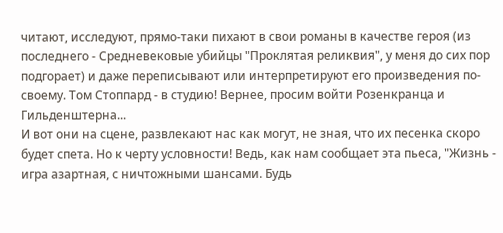читают, исследуют, прямо-таки пихают в свои романы в качестве героя (из последнего - Средневековые убийцы "Проклятая реликвия", у меня до сих пор подгорает) и даже переписывают или интерпретируют его произведения по-своему. Том Стоппард - в студию! Вернее, просим войти Розенкранца и Гильденштерна...
И вот они на сцене, развлекают нас как могут, не зная, что их песенка скоро будет спета. Но к черту условности! Ведь, как нам сообщает эта пьеса, "Жизнь - игра азартная, с ничтожными шансами. Будь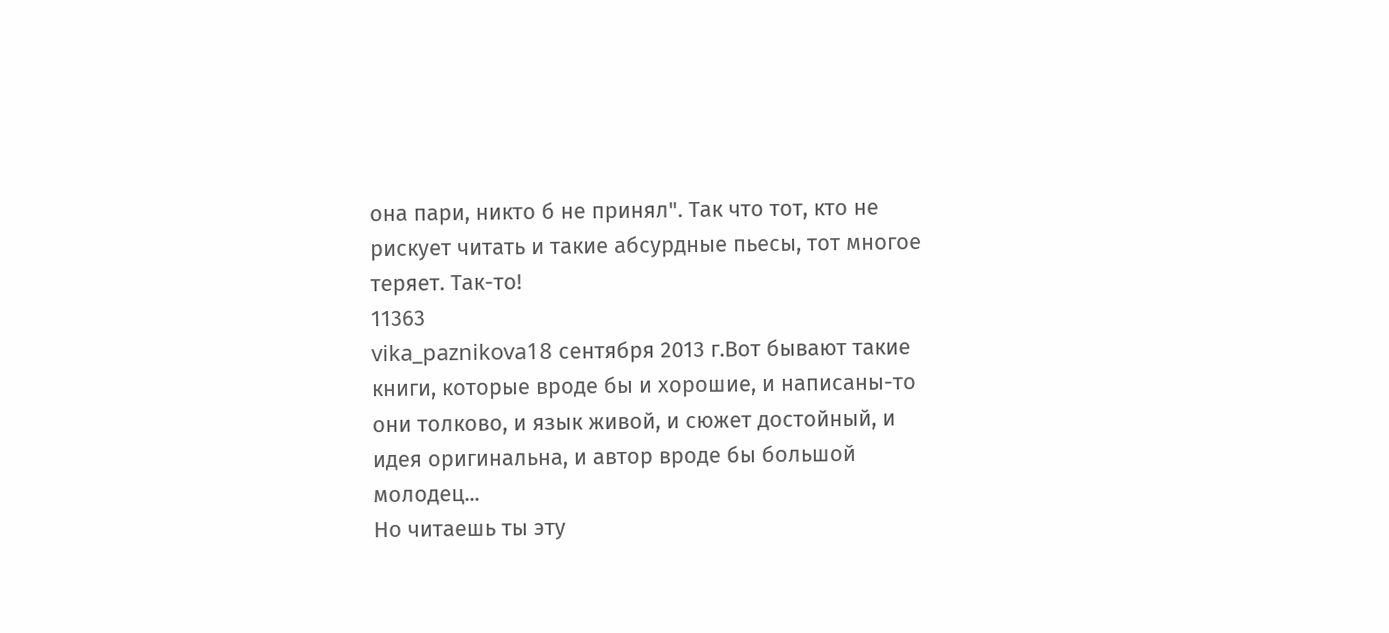она пари, никто б не принял". Так что тот, кто не рискует читать и такие абсурдные пьесы, тот многое теряет. Так-то!
11363
vika_paznikova18 сентября 2013 г.Вот бывают такие книги, которые вроде бы и хорошие, и написаны-то они толково, и язык живой, и сюжет достойный, и идея оригинальна, и автор вроде бы большой молодец...
Но читаешь ты эту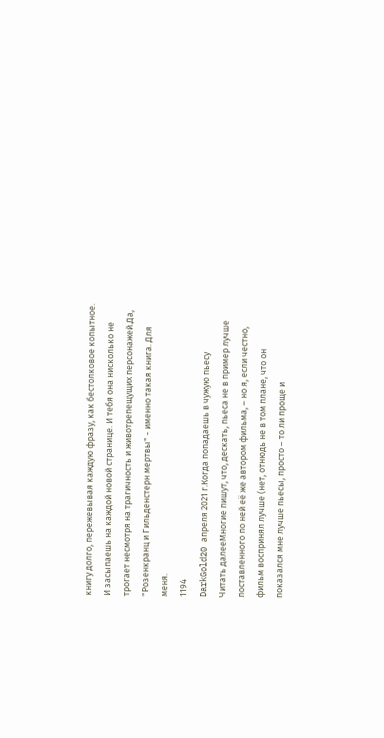книгу долго, пережевывая каждую фразу, как бестолковое копытное. И засыпаешь на каждой новой странице. И тебя она нисколько не трогает несмотря на трагичность и животрепещущих персонажей.Да, "Розенкранц и Гильденстерн мертвы" - именно такая книга. Для меня.
1194
DarkGold20 апреля 2021 г.Когда попадаешь в чужую пьесу
Читать далееМногие пишут, что, дескать, пьеса не в пример лучше поставленного по ней её же автором фильма, – но я, если честно, фильм воспринял лучше (нет, отнюдь не в том плане, что он показался мне лучше пьесы, просто – то ли проще и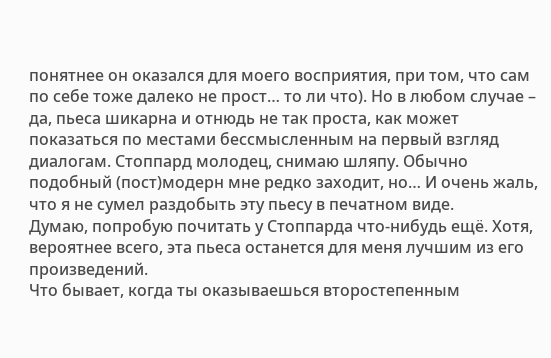понятнее он оказался для моего восприятия, при том, что сам по себе тоже далеко не прост… то ли что). Но в любом случае – да, пьеса шикарна и отнюдь не так проста, как может показаться по местами бессмысленным на первый взгляд диалогам. Стоппард молодец, снимаю шляпу. Обычно подобный (пост)модерн мне редко заходит, но… И очень жаль, что я не сумел раздобыть эту пьесу в печатном виде.
Думаю, попробую почитать у Стоппарда что-нибудь ещё. Хотя, вероятнее всего, эта пьеса останется для меня лучшим из его произведений.
Что бывает, когда ты оказываешься второстепенным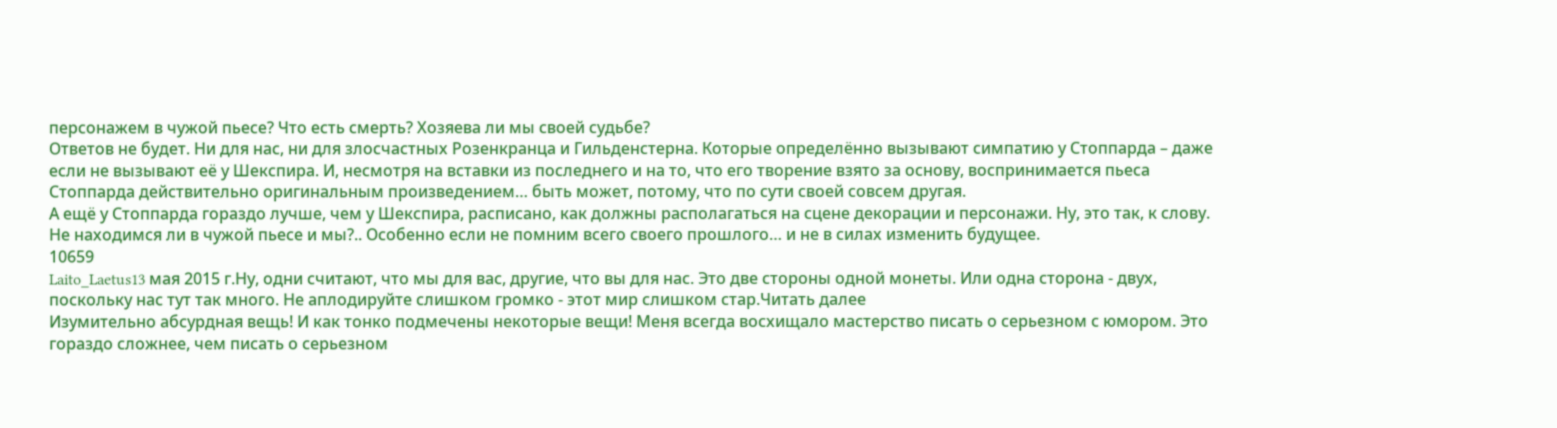персонажем в чужой пьесе? Что есть смерть? Хозяева ли мы своей судьбе?
Ответов не будет. Ни для нас, ни для злосчастных Розенкранца и Гильденстерна. Которые определённо вызывают симпатию у Стоппарда – даже если не вызывают её у Шекспира. И, несмотря на вставки из последнего и на то, что его творение взято за основу, воспринимается пьеса Стоппарда действительно оригинальным произведением… быть может, потому, что по сути своей совсем другая.
А ещё у Стоппарда гораздо лучше, чем у Шекспира, расписано, как должны располагаться на сцене декорации и персонажи. Ну, это так, к слову.
Не находимся ли в чужой пьесе и мы?.. Особенно если не помним всего своего прошлого… и не в силах изменить будущее.
10659
Laito_Laetus13 мая 2015 г.Ну, одни считают, что мы для вас, другие, что вы для нас. Это две стороны одной монеты. Или одна сторона - двух, поскольку нас тут так много. Не аплодируйте слишком громко - этот мир слишком стар.Читать далее
Изумительно абсурдная вещь! И как тонко подмечены некоторые вещи! Меня всегда восхищало мастерство писать о серьезном с юмором. Это гораздо сложнее, чем писать о серьезном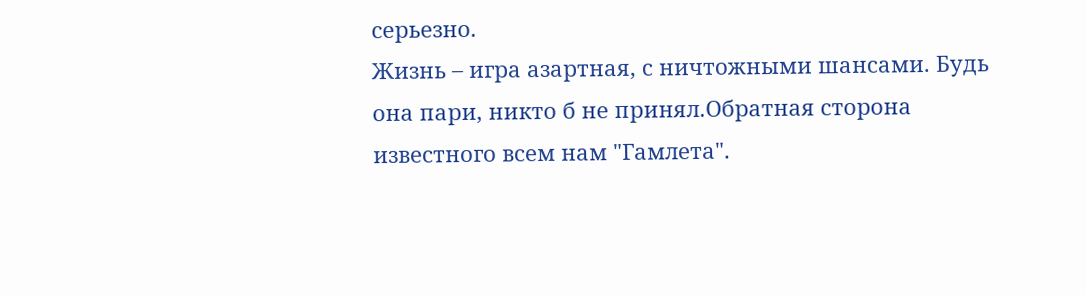серьезно.
Жизнь – игра азартная, с ничтожными шансами. Будь она пари, никто б не принял.Обратная сторона известного всем нам "Гамлета".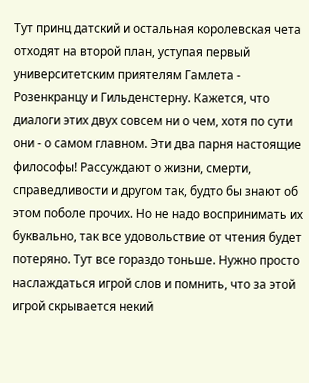Тут принц датский и остальная королевская чета отходят на второй план, уступая первый университетским приятелям Гамлета - Розенкранцу и Гильденстерну. Кажется, что диалоги этих двух совсем ни о чем, хотя по сути они - о самом главном. Эти два парня настоящие философы! Рассуждают о жизни, смерти, справедливости и другом так, будто бы знают об этом поболе прочих. Но не надо воспринимать их буквально, так все удовольствие от чтения будет потеряно. Тут все гораздо тоньше. Нужно просто наслаждаться игрой слов и помнить, что за этой игрой скрывается некий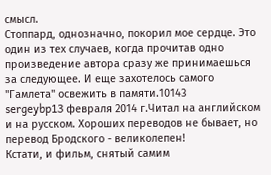смысл.
Стоппард, однозначно, покорил мое сердце. Это один из тех случаев, когда прочитав одно произведение автора сразу же принимаешься за следующее. И еще захотелось самого "Гамлета" освежить в памяти.10143
sergeybp13 февраля 2014 г.Читал на английском и на русском. Хороших переводов не бывает, но перевод Бродского - великолепен!
Кстати, и фильм, снятый самим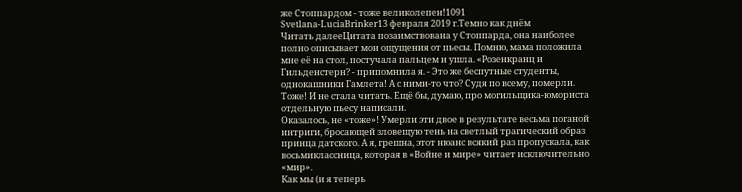же Стоппардом - тоже великолепен!1091
Svetlana-LuciaBrinker13 февраля 2019 г.Темно как днём
Читать далееЦитата позаимствована у Стоппарда, она наиболее полно описывает мои ощущения от пьесы. Помню, мама положила мне её на стол, постучала пальцем и ушла. «Розенкранц и Гильденстерн? - припомнила я. - Это же беспутные студенты, однокашники Гамлета! А с ними-то что? Судя по всему, померли. Тоже! И не стала читать. Ещё бы, думаю, про могильщика-юмориста отдельную пьесу написали.
Оказалось, не «тоже»! Умерли эти двое в результате весьма поганой интриги, бросающей зловещую тень на светлый трагический образ принца датского. А я, грешна, этот нюанс всякий раз пропускала, как восьмиклассница, которая в «Войне и мире» читает исключительно «мир».
Как мы (и я теперь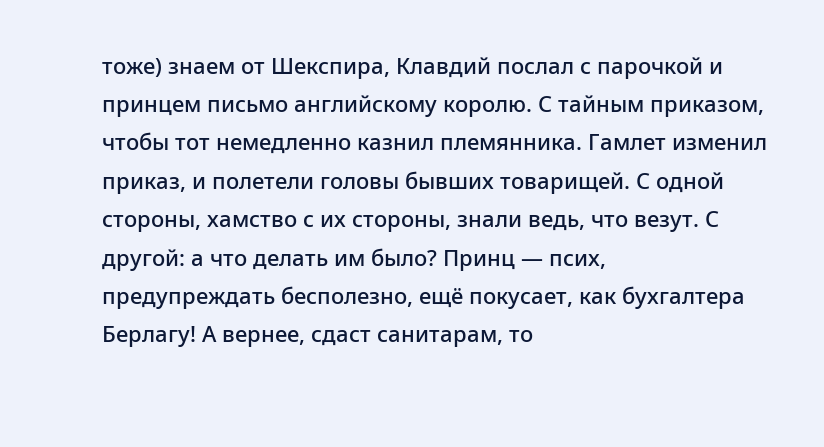тоже) знаем от Шекспира, Клавдий послал с парочкой и принцем письмо английскому королю. С тайным приказом, чтобы тот немедленно казнил племянника. Гамлет изменил приказ, и полетели головы бывших товарищей. С одной стороны, хамство с их стороны, знали ведь, что везут. С другой: а что делать им было? Принц — псих, предупреждать бесполезно, ещё покусает, как бухгалтера Берлагу! А вернее, сдаст санитарам, то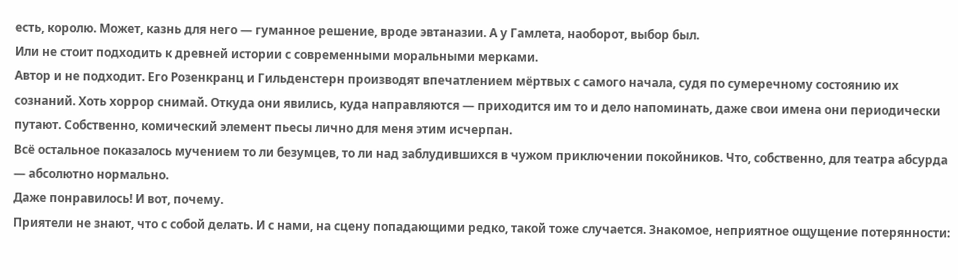есть, королю. Может, казнь для него — гуманное решение, вроде эвтаназии. А у Гамлета, наоборот, выбор был.
Или не стоит подходить к древней истории с современными моральными мерками.
Автор и не подходит. Его Розенкранц и Гильденстерн производят впечатлением мёртвых с самого начала, судя по сумеречному состоянию их сознаний. Хоть хоррор снимай. Откуда они явились, куда направляются — приходится им то и дело напоминать, даже свои имена они периодически путают. Собственно, комический элемент пьесы лично для меня этим исчерпан.
Всё остальное показалось мучением то ли безумцев, то ли над заблудившихся в чужом приключении покойников. Что, собственно, для театра абсурда — абсолютно нормально.
Даже понравилось! И вот, почему.
Приятели не знают, что с собой делать. И с нами, на сцену попадающими редко, такой тоже случается. Знакомое, неприятное ощущение потерянности: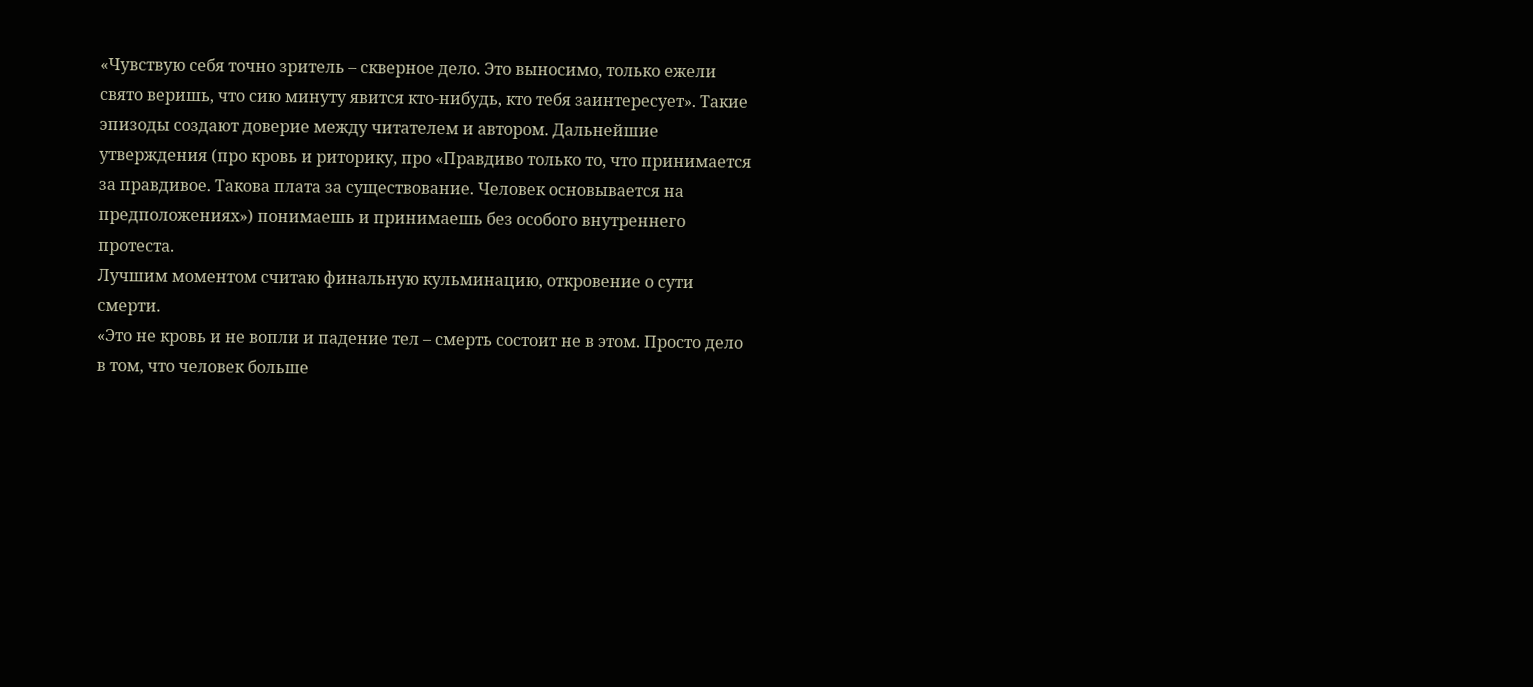«Чувствую себя точно зритель – скверное дело. Это выносимо, только ежели свято веришь, что сию минуту явится кто-нибудь, кто тебя заинтересует». Такие эпизоды создают доверие между читателем и автором. Дальнейшие утверждения (про кровь и риторику, про «Правдиво только то, что принимается за правдивое. Такова плата за существование. Человек основывается на предположениях») понимаешь и принимаешь без особого внутреннего протеста.
Лучшим моментом считаю финальную кульминацию, откровение о сути смерти.
«Это не кровь и не вопли и падение тел – смерть состоит не в этом. Просто дело в том, что человек больше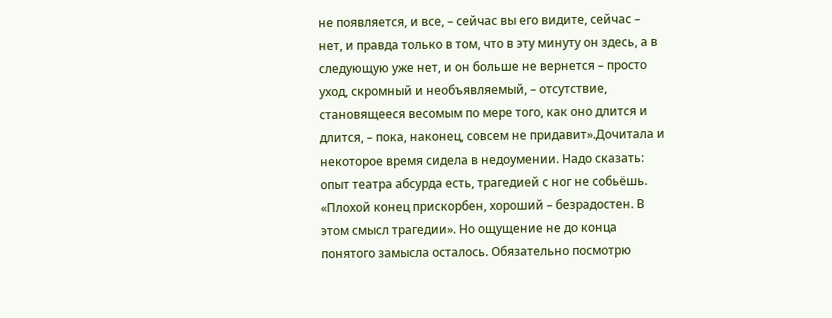не появляется, и все, – сейчас вы его видите, сейчас – нет, и правда только в том, что в эту минуту он здесь, а в следующую уже нет, и он больше не вернется – просто уход, скромный и необъявляемый, – отсутствие, становящееся весомым по мере того, как оно длится и длится, – пока, наконец, совсем не придавит».Дочитала и некоторое время сидела в недоумении. Надо сказать: опыт театра абсурда есть, трагедией с ног не собьёшь. «Плохой конец прискорбен, хороший – безрадостен. В этом смысл трагедии». Но ощущение не до конца понятого замысла осталось. Обязательно посмотрю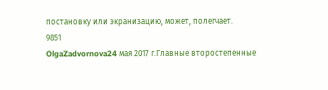постановку или экранизацию, может, полегчает.
9851
OlgaZadvornova24 мая 2017 г.Главные второстепенные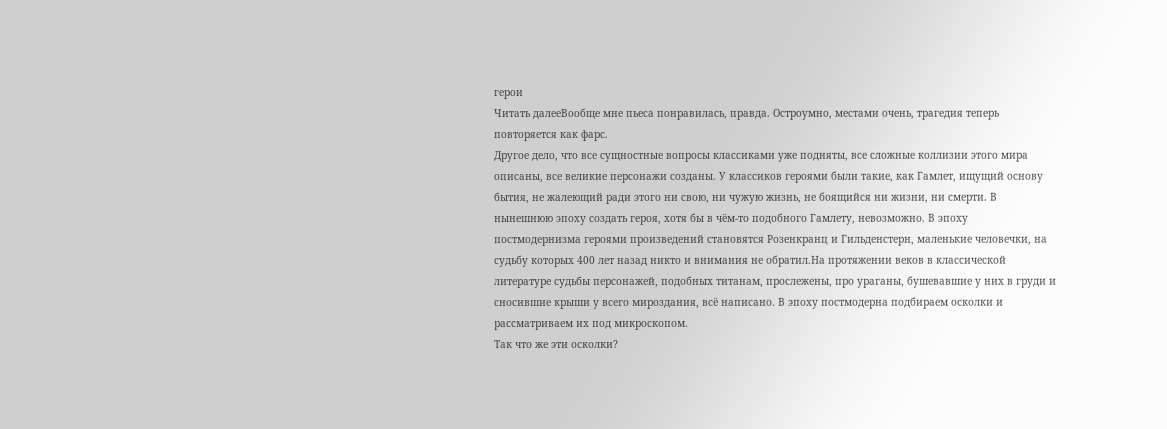герои
Читать далееВообще мне пьеса понравилась, правда. Остроумно, местами очень, трагедия теперь повторяется как фарс.
Другое дело, что все сущностные вопросы классиками уже подняты, все сложные коллизии этого мира описаны, все великие персонажи созданы. У классиков героями были такие, как Гамлет, ищущий основу бытия, не жалеющий ради этого ни свою, ни чужую жизнь, не боящийся ни жизни, ни смерти. В нынешнюю эпоху создать героя, хотя бы в чём-то подобного Гамлету, невозможно. В эпоху постмодернизма героями произведений становятся Розенкранц и Гильденстерн, маленькие человечки, на судьбу которых 400 лет назад никто и внимания не обратил.На протяжении веков в классической литературе судьбы персонажей, подобных титанам, прослежены, про ураганы, бушевавшие у них в груди и сносившие крыши у всего мироздания, всё написано. В эпоху постмодерна подбираем осколки и рассматриваем их под микроскопом.
Так что же эти осколки?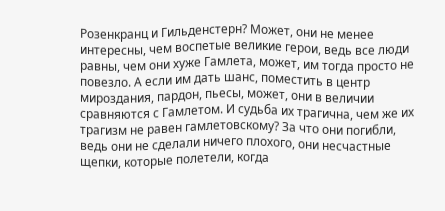Розенкранц и Гильденстерн? Может, они не менее интересны, чем воспетые великие герои, ведь все люди равны, чем они хуже Гамлета, может, им тогда просто не повезло. А если им дать шанс, поместить в центр мироздания, пардон, пьесы, может, они в величии сравняются с Гамлетом. И судьба их трагична, чем же их трагизм не равен гамлетовскому? За что они погибли, ведь они не сделали ничего плохого, они несчастные щепки, которые полетели, когда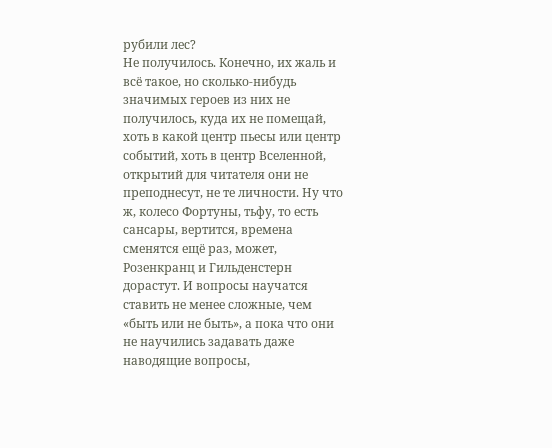рубили лес?
Не получилось. Конечно, их жаль и всё такое, но сколько-нибудь значимых героев из них не получилось, куда их не помещай, хоть в какой центр пьесы или центр событий, хоть в центр Вселенной, открытий для читателя они не преподнесут, не те личности. Ну что ж, колесо Фортуны, тьфу, то есть сансары, вертится, времена сменятся ещё раз, может, Розенкранц и Гильденстерн дорастут. И вопросы научатся ставить не менее сложные, чем «быть или не быть», а пока что они не научились задавать даже наводящие вопросы,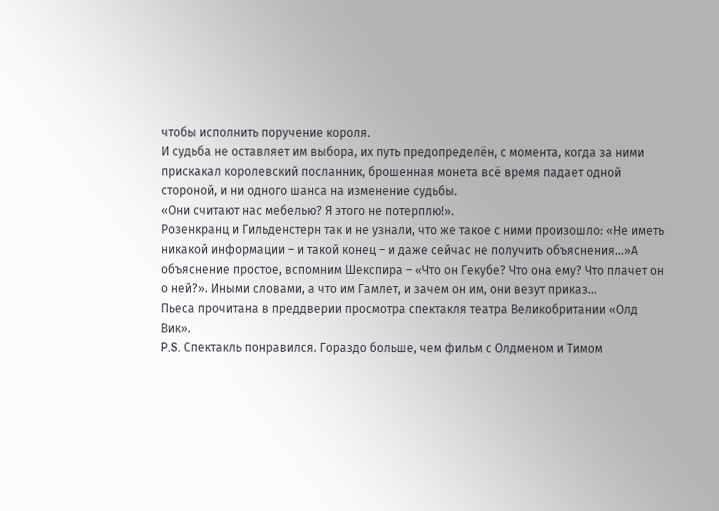чтобы исполнить поручение короля.
И судьба не оставляет им выбора, их путь предопределён, с момента, когда за ними прискакал королевский посланник, брошенная монета всё время падает одной стороной, и ни одного шанса на изменение судьбы.
«Они считают нас мебелью? Я этого не потерплю!».
Розенкранц и Гильденстерн так и не узнали, что же такое с ними произошло: «Не иметь никакой информации – и такой конец – и даже сейчас не получить объяснения...»А объяснение простое, вспомним Шекспира – «Что он Гекубе? Что она ему? Что плачет он о ней?». Иными словами, а что им Гамлет, и зачем он им, они везут приказ…
Пьеса прочитана в преддверии просмотра спектакля театра Великобритании «Олд Вик».
P.S. Спектакль понравился. Гораздо больше, чем фильм с Олдменом и Тимом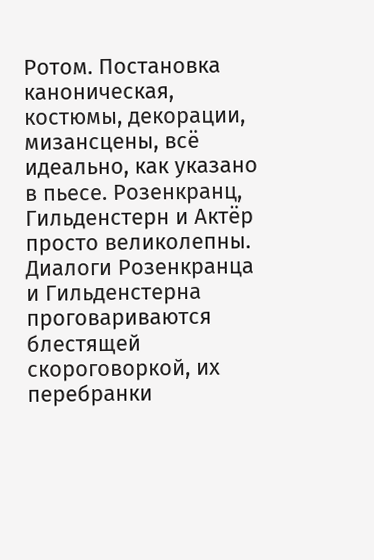Ротом. Постановка каноническая, костюмы, декорации, мизансцены, всё идеально, как указано в пьесе. Розенкранц, Гильденстерн и Актёр просто великолепны. Диалоги Розенкранца и Гильденстерна проговариваются блестящей скороговоркой, их перебранки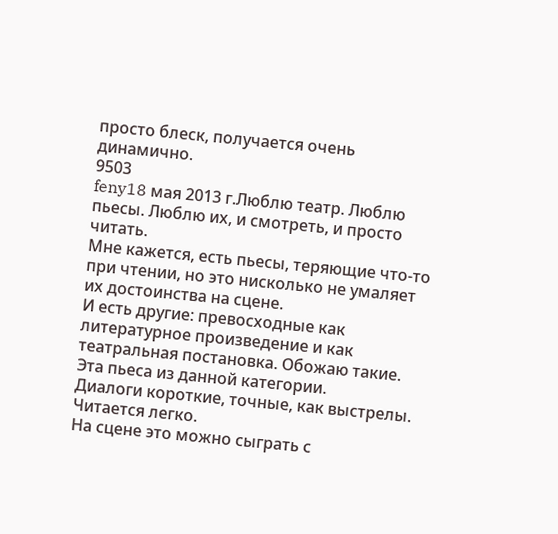просто блеск, получается очень динамично.
9503
feny18 мая 2013 г.Люблю театр. Люблю пьесы. Люблю их, и смотреть, и просто читать.
Мне кажется, есть пьесы, теряющие что-то при чтении, но это нисколько не умаляет их достоинства на сцене.
И есть другие: превосходные как литературное произведение и как театральная постановка. Обожаю такие.
Эта пьеса из данной категории.
Диалоги короткие, точные, как выстрелы. Читается легко.
На сцене это можно сыграть с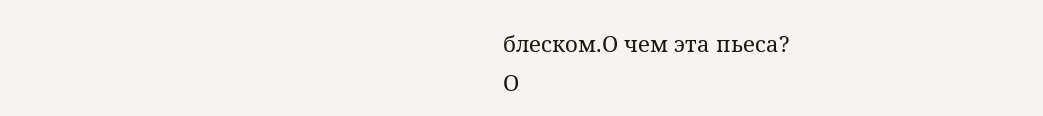блеском.О чем эта пьеса?
О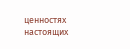ценностях настоящих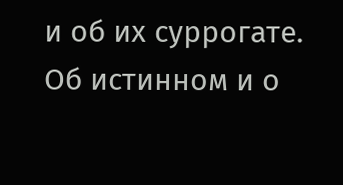и об их суррогате.
Об истинном и о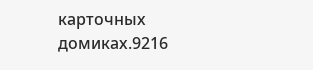карточных домиках.9216